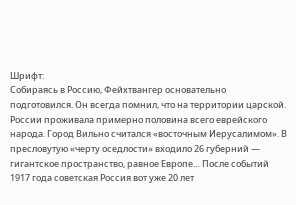Шрифт:
Собираясь в Россию, Фейхтвангер основательно подготовился. Он всегда помнил, что на территории царской. России проживала примерно половина всего еврейского народа. Город Вильно считался «восточным Иерусалимом». В пресловутую «черту оседлости» входило 26 губерний — гигантское пространство, равное Европе… После событий 1917 года советская Россия вот уже 20 лет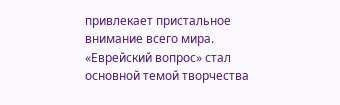привлекает пристальное внимание всего мира.
«Еврейский вопрос» стал основной темой творчества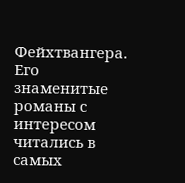Фейхтвангера. Его знаменитые романы с интересом читались в самых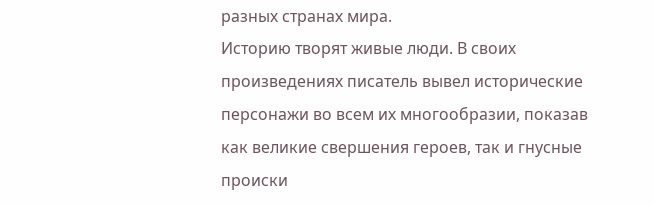разных странах мира.
Историю творят живые люди. В своих произведениях писатель вывел исторические персонажи во всем их многообразии, показав как великие свершения героев, так и гнусные происки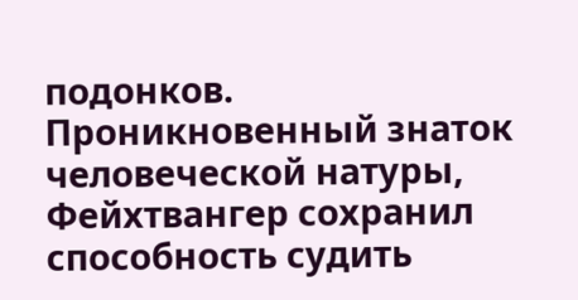подонков. Проникновенный знаток человеческой натуры, Фейхтвангер сохранил способность судить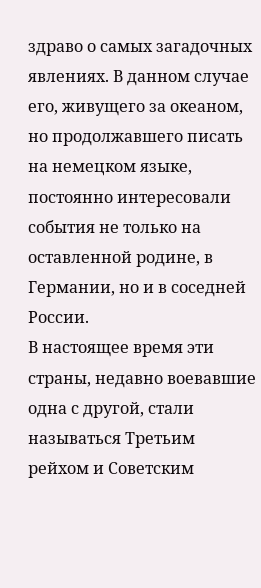здраво о самых загадочных явлениях. В данном случае его, живущего за океаном, но продолжавшего писать на немецком языке, постоянно интересовали события не только на оставленной родине, в Германии, но и в соседней России.
В настоящее время эти страны, недавно воевавшие одна с другой, стали называться Третьим рейхом и Советским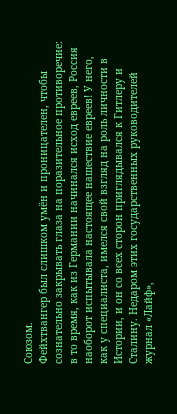Союзом.
Фейхтвангер был слишком умён и проницателен, чтобы сознательно закрывать глаза на поразительное противоречие: в то время, как из Германии начинался исход евреев, Россия наоборот испытывала настоящее нашествие евреев! У него, как у специалиста, имелся свой взгляд на роль личности в Истории, и он со всех сторон приглядывался к Гитлеру и Сталину. Недаром этих государственных руководителей журнал «Лайф»,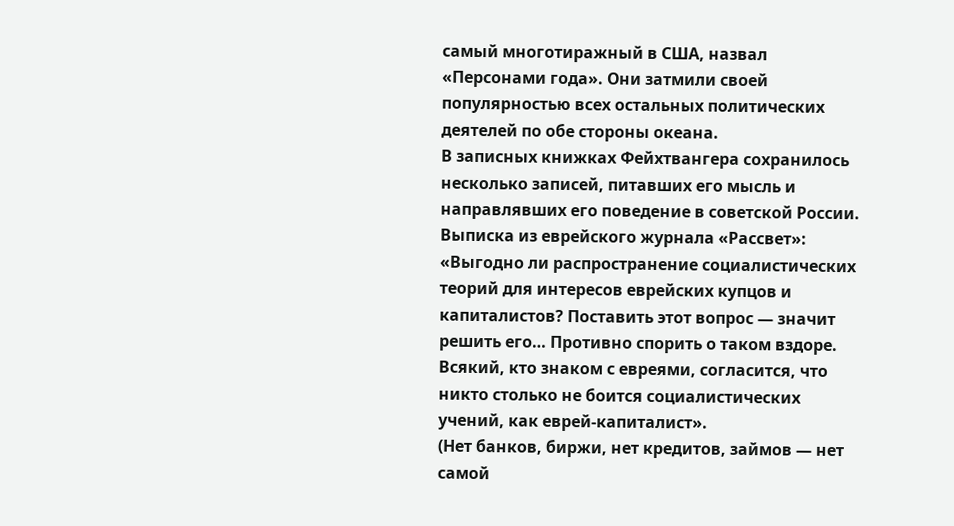самый многотиражный в США, назвал «Персонами года». Они затмили своей популярностью всех остальных политических деятелей по обе стороны океана.
В записных книжках Фейхтвангера сохранилось несколько записей, питавших его мысль и направлявших его поведение в советской России.
Выписка из еврейского журнала «Рассвет»:
«Выгодно ли распространение социалистических теорий для интересов еврейских купцов и капиталистов? Поставить этот вопрос — значит решить его… Противно спорить о таком вздоре. Всякий, кто знаком с евреями, согласится, что никто столько не боится социалистических учений, как еврей-капиталист».
(Нет банков, биржи, нет кредитов, займов — нет самой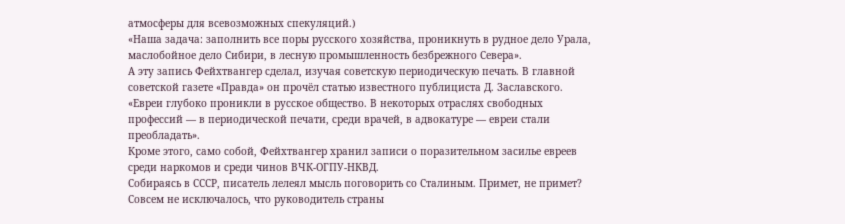атмосферы для всевозможных спекуляций.)
«Наша задача: заполнить все поры русского хозяйства, проникнуть в рудное дело Урала, маслобойное дело Сибири, в лесную промышленность безбрежного Севера».
А эту запись Фейхтвангер сделал, изучая советскую периодическую печать. В главной советской газете «Правда» он прочёл статью известного публициста Д. Заславского.
«Евреи глубоко проникли в русское общество. В некоторых отраслях свободных профессий — в периодической печати, среди врачей, в адвокатуре — евреи стали преобладать».
Кроме этого, само собой, Фейхтвангер хранил записи о поразительном засилье евреев среди наркомов и среди чинов ВЧК-ОГПУ-НКВД.
Собираясь в СССР, писатель лелеял мысль поговорить со Сталиным. Примет, не примет? Совсем не исключалось, что руководитель страны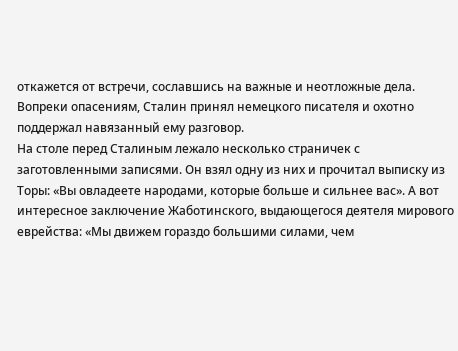откажется от встречи, сославшись на важные и неотложные дела.
Вопреки опасениям, Сталин принял немецкого писателя и охотно поддержал навязанный ему разговор.
На столе перед Сталиным лежало несколько страничек с заготовленными записями. Он взял одну из них и прочитал выписку из Торы: «Вы овладеете народами, которые больше и сильнее вас». А вот интересное заключение Жаботинского, выдающегося деятеля мирового еврейства: «Мы движем гораздо большими силами, чем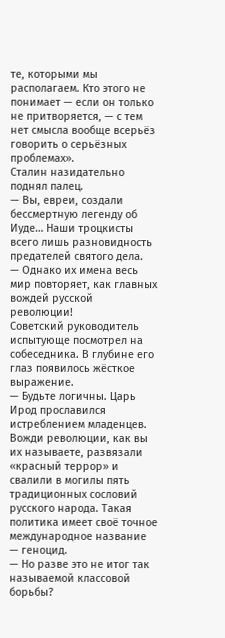те, которыми мы располагаем. Кто этого не понимает — если он только не притворяется, — с тем нет смысла вообще всерьёз говорить о серьёзных проблемах».
Сталин назидательно поднял палец.
— Вы, евреи, создали бессмертную легенду об Иуде… Наши троцкисты всего лишь разновидность предателей святого дела.
— Однако их имена весь мир повторяет, как главных вождей русской революции!
Советский руководитель испытующе посмотрел на собеседника. В глубине его глаз появилось жёсткое выражение.
— Будьте логичны. Царь Ирод прославился истреблением младенцев. Вожди революции, как вы их называете, развязали «красный террор» и свалили в могилы пять традиционных сословий русского народа. Такая политика имеет своё точное международное название — геноцид.
— Но разве это не итог так называемой классовой борьбы?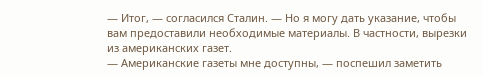— Итог, — согласился Сталин. — Но я могу дать указание, чтобы вам предоставили необходимые материалы. В частности, вырезки из американских газет.
— Американские газеты мне доступны, — поспешил заметить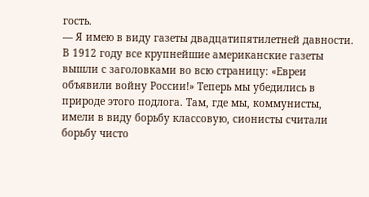гость.
— Я имею в виду газеты двадцатипятилетней давности. В 1912 году все крупнейшие американские газеты вышли с заголовками во всю страницу: «Евреи объявили войну России!» Теперь мы убедились в природе этого подлога. Там, где мы, коммунисты, имели в виду борьбу классовую, сионисты считали борьбу чисто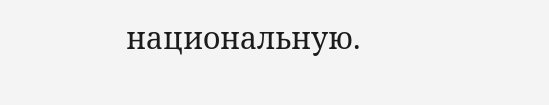национальную.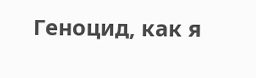Геноцид, как я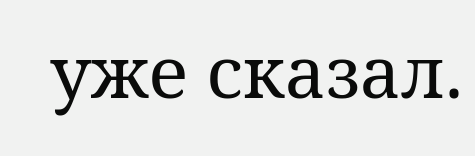уже сказал.